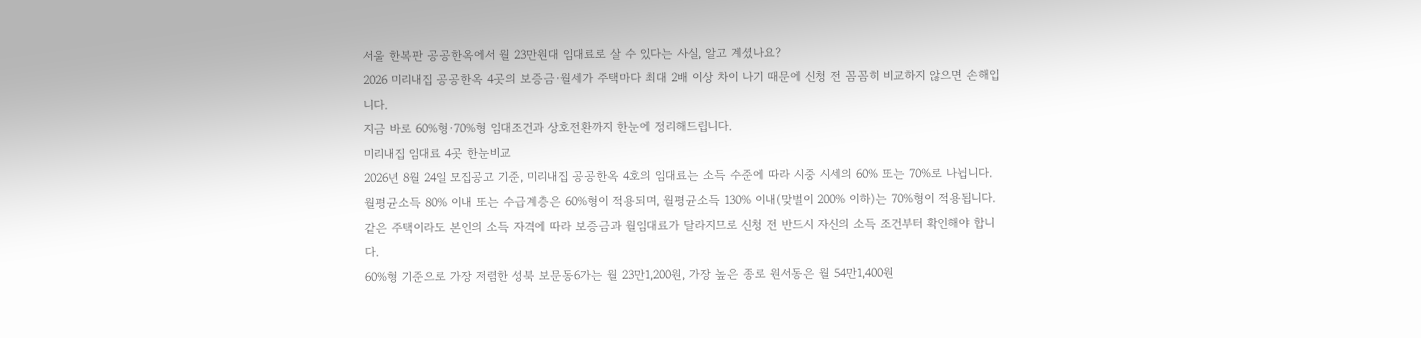서울 한복판 공공한옥에서 월 23만원대 임대료로 살 수 있다는 사실, 알고 계셨나요?
2026 미리내집 공공한옥 4곳의 보증금·월세가 주택마다 최대 2배 이상 차이 나기 때문에 신청 전 꼼꼼히 비교하지 않으면 손해입니다.
지금 바로 60%형·70%형 임대조건과 상호전환까지 한눈에 정리해드립니다.
미리내집 임대료 4곳 한눈비교
2026년 8월 24일 모집공고 기준, 미리내집 공공한옥 4호의 임대료는 소득 수준에 따라 시중 시세의 60% 또는 70%로 나뉩니다.
월평균소득 80% 이내 또는 수급계층은 60%형이 적용되며, 월평균소득 130% 이내(맞벌이 200% 이하)는 70%형이 적용됩니다.
같은 주택이라도 본인의 소득 자격에 따라 보증금과 월임대료가 달라지므로 신청 전 반드시 자신의 소득 조건부터 확인해야 합니다.
60%형 기준으로 가장 저렴한 성북 보문동6가는 월 23만1,200원, 가장 높은 종로 원서동은 월 54만1,400원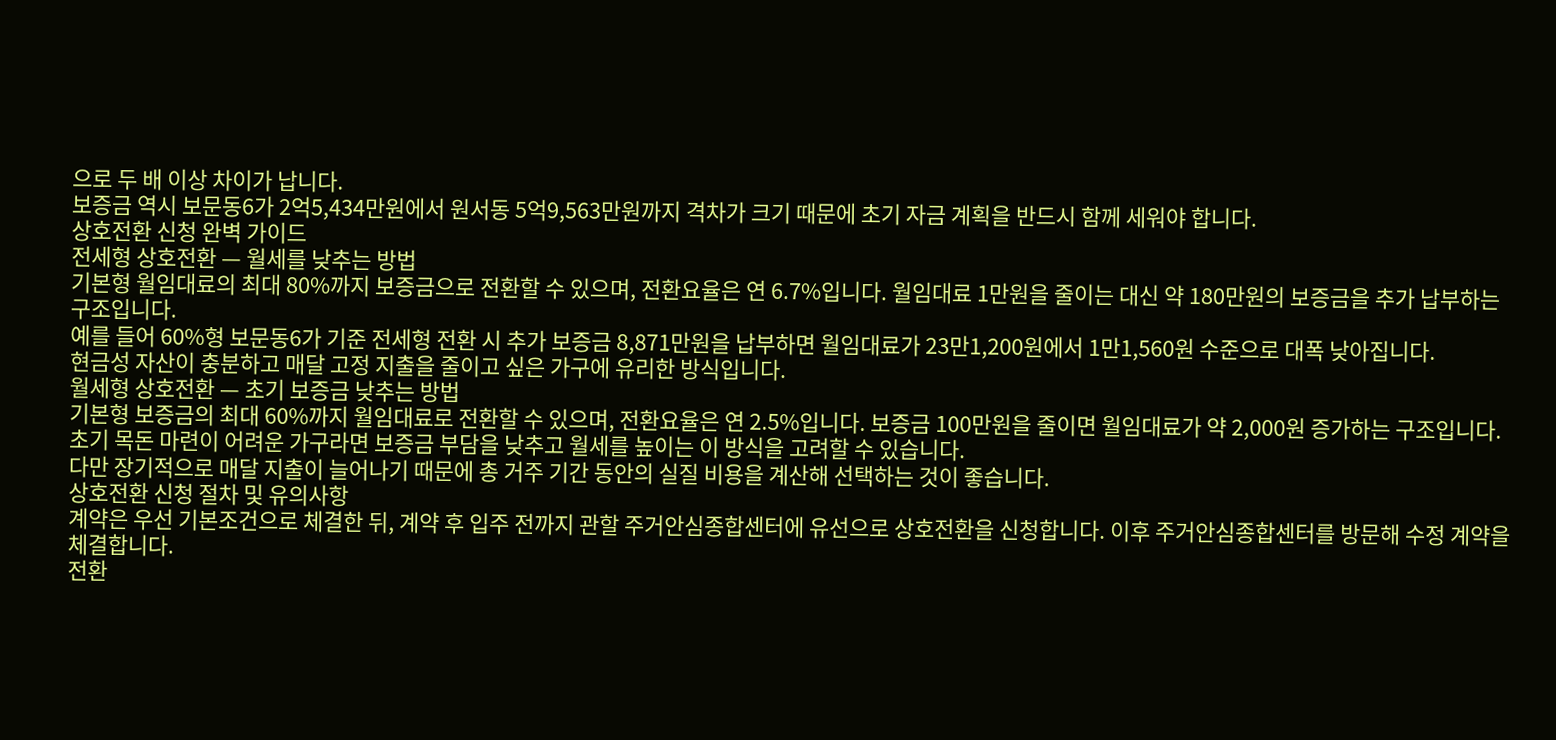으로 두 배 이상 차이가 납니다.
보증금 역시 보문동6가 2억5,434만원에서 원서동 5억9,563만원까지 격차가 크기 때문에 초기 자금 계획을 반드시 함께 세워야 합니다.
상호전환 신청 완벽 가이드
전세형 상호전환 — 월세를 낮추는 방법
기본형 월임대료의 최대 80%까지 보증금으로 전환할 수 있으며, 전환요율은 연 6.7%입니다. 월임대료 1만원을 줄이는 대신 약 180만원의 보증금을 추가 납부하는 구조입니다.
예를 들어 60%형 보문동6가 기준 전세형 전환 시 추가 보증금 8,871만원을 납부하면 월임대료가 23만1,200원에서 1만1,560원 수준으로 대폭 낮아집니다.
현금성 자산이 충분하고 매달 고정 지출을 줄이고 싶은 가구에 유리한 방식입니다.
월세형 상호전환 — 초기 보증금 낮추는 방법
기본형 보증금의 최대 60%까지 월임대료로 전환할 수 있으며, 전환요율은 연 2.5%입니다. 보증금 100만원을 줄이면 월임대료가 약 2,000원 증가하는 구조입니다.
초기 목돈 마련이 어려운 가구라면 보증금 부담을 낮추고 월세를 높이는 이 방식을 고려할 수 있습니다.
다만 장기적으로 매달 지출이 늘어나기 때문에 총 거주 기간 동안의 실질 비용을 계산해 선택하는 것이 좋습니다.
상호전환 신청 절차 및 유의사항
계약은 우선 기본조건으로 체결한 뒤, 계약 후 입주 전까지 관할 주거안심종합센터에 유선으로 상호전환을 신청합니다. 이후 주거안심종합센터를 방문해 수정 계약을 체결합니다.
전환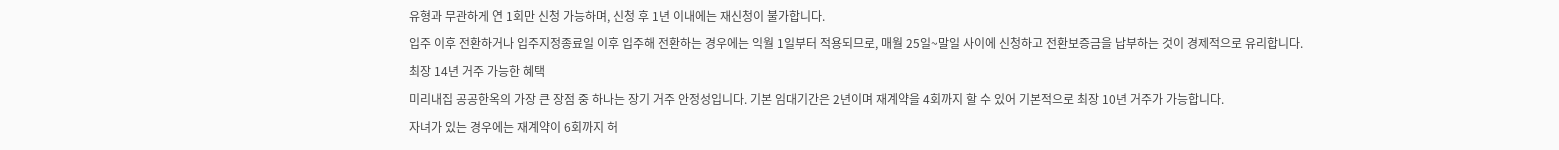유형과 무관하게 연 1회만 신청 가능하며, 신청 후 1년 이내에는 재신청이 불가합니다.
입주 이후 전환하거나 입주지정종료일 이후 입주해 전환하는 경우에는 익월 1일부터 적용되므로, 매월 25일~말일 사이에 신청하고 전환보증금을 납부하는 것이 경제적으로 유리합니다.
최장 14년 거주 가능한 혜택
미리내집 공공한옥의 가장 큰 장점 중 하나는 장기 거주 안정성입니다. 기본 임대기간은 2년이며 재계약을 4회까지 할 수 있어 기본적으로 최장 10년 거주가 가능합니다.
자녀가 있는 경우에는 재계약이 6회까지 허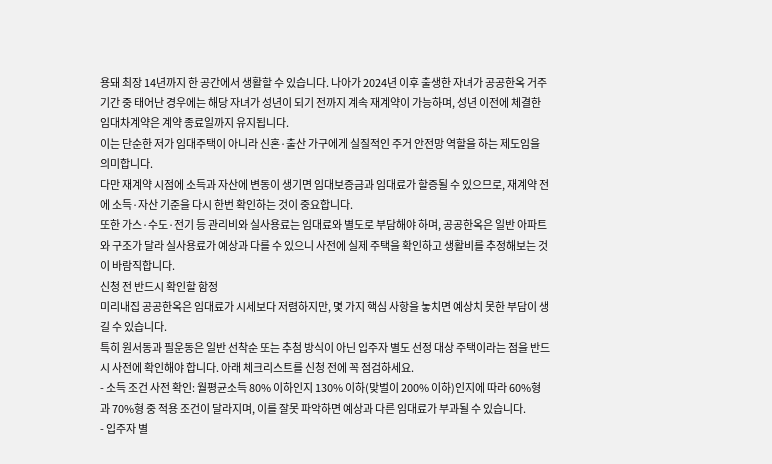용돼 최장 14년까지 한 공간에서 생활할 수 있습니다. 나아가 2024년 이후 출생한 자녀가 공공한옥 거주 기간 중 태어난 경우에는 해당 자녀가 성년이 되기 전까지 계속 재계약이 가능하며, 성년 이전에 체결한 임대차계약은 계약 종료일까지 유지됩니다.
이는 단순한 저가 임대주택이 아니라 신혼·출산 가구에게 실질적인 주거 안전망 역할을 하는 제도임을 의미합니다.
다만 재계약 시점에 소득과 자산에 변동이 생기면 임대보증금과 임대료가 할증될 수 있으므로, 재계약 전에 소득·자산 기준을 다시 한번 확인하는 것이 중요합니다.
또한 가스·수도·전기 등 관리비와 실사용료는 임대료와 별도로 부담해야 하며, 공공한옥은 일반 아파트와 구조가 달라 실사용료가 예상과 다를 수 있으니 사전에 실제 주택을 확인하고 생활비를 추정해보는 것이 바람직합니다.
신청 전 반드시 확인할 함정
미리내집 공공한옥은 임대료가 시세보다 저렴하지만, 몇 가지 핵심 사항을 놓치면 예상치 못한 부담이 생길 수 있습니다.
특히 원서동과 필운동은 일반 선착순 또는 추첨 방식이 아닌 입주자 별도 선정 대상 주택이라는 점을 반드시 사전에 확인해야 합니다. 아래 체크리스트를 신청 전에 꼭 점검하세요.
- 소득 조건 사전 확인: 월평균소득 80% 이하인지 130% 이하(맞벌이 200% 이하)인지에 따라 60%형과 70%형 중 적용 조건이 달라지며, 이를 잘못 파악하면 예상과 다른 임대료가 부과될 수 있습니다.
- 입주자 별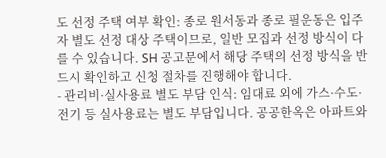도 선정 주택 여부 확인: 종로 원서동과 종로 필운동은 입주자 별도 선정 대상 주택이므로, 일반 모집과 선정 방식이 다를 수 있습니다. SH 공고문에서 해당 주택의 선정 방식을 반드시 확인하고 신청 절차를 진행해야 합니다.
- 관리비·실사용료 별도 부담 인식: 임대료 외에 가스·수도·전기 등 실사용료는 별도 부담입니다. 공공한옥은 아파트와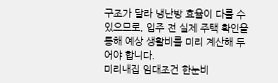구조가 달라 냉난방 효율이 다를 수 있으므로, 입주 전 실제 주택 확인을 통해 예상 생활비를 미리 계산해 두어야 합니다.
미리내집 임대조건 한눈비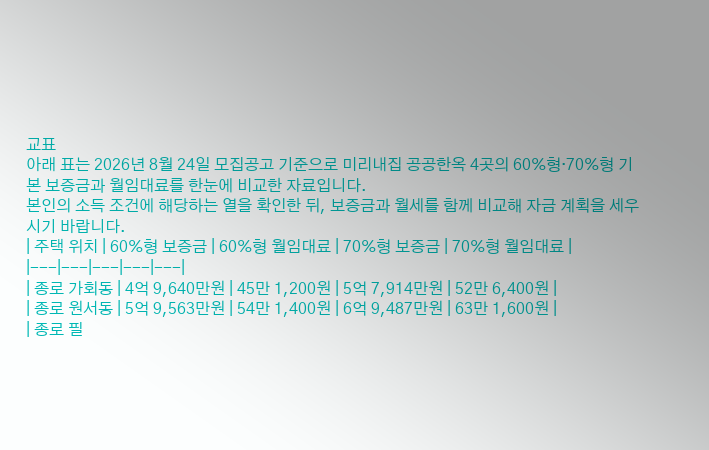교표
아래 표는 2026년 8월 24일 모집공고 기준으로 미리내집 공공한옥 4곳의 60%형·70%형 기본 보증금과 월임대료를 한눈에 비교한 자료입니다.
본인의 소득 조건에 해당하는 열을 확인한 뒤, 보증금과 월세를 함께 비교해 자금 계획을 세우시기 바랍니다.
| 주택 위치 | 60%형 보증금 | 60%형 월임대료 | 70%형 보증금 | 70%형 월임대료 |
|---|---|---|---|---|
| 종로 가회동 | 4억 9,640만원 | 45만 1,200원 | 5억 7,914만원 | 52만 6,400원 |
| 종로 원서동 | 5억 9,563만원 | 54만 1,400원 | 6억 9,487만원 | 63만 1,600원 |
| 종로 필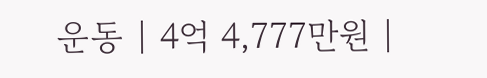운동 | 4억 4,777만원 |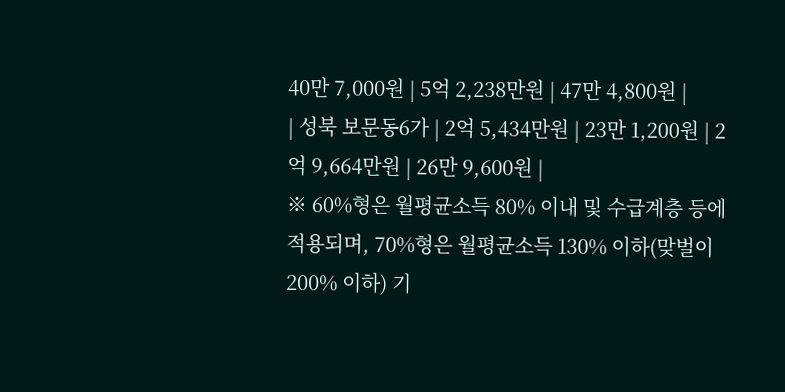40만 7,000원 | 5억 2,238만원 | 47만 4,800원 |
| 성북 보문동6가 | 2억 5,434만원 | 23만 1,200원 | 2억 9,664만원 | 26만 9,600원 |
※ 60%형은 월평균소득 80% 이내 및 수급계층 등에 적용되며, 70%형은 월평균소득 130% 이하(맞벌이 200% 이하) 기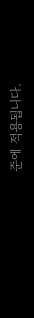준에 적용됩니다.